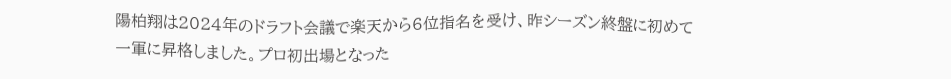陽柏翔は2024年のドラフト会議で楽天から6位指名を受け、昨シーズン終盤に初めて一軍に昇格しました。プロ初出場となった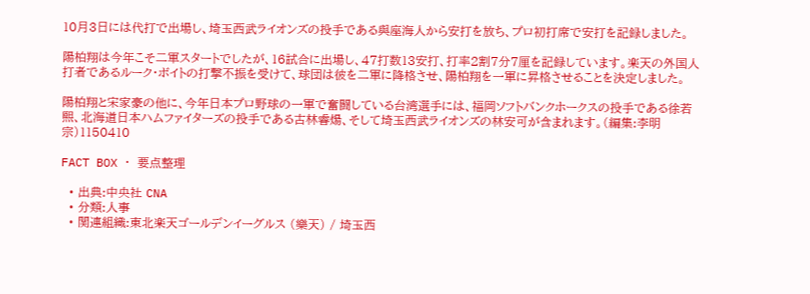10月3日には代打で出場し、埼玉西武ライオンズの投手である與座海人から安打を放ち、プロ初打席で安打を記録しました。

陽柏翔は今年こそ二軍スタートでしたが、16試合に出場し、47打数13安打、打率2割7分7厘を記録しています。楽天の外国人打者であるルーク・ボイトの打撃不振を受けて、球団は彼を二軍に降格させ、陽柏翔を一軍に昇格させることを決定しました。

陽柏翔と宋家豪の他に、今年日本プロ野球の一軍で奮闘している台湾選手には、福岡ソフトバンクホークスの投手である徐若熙、北海道日本ハムファイターズの投手である古林睿煬、そして埼玉西武ライオンズの林安可が含まれます。(編集:李明宗)1150410

FACT BOX ・ 要点整理

  • 出典:中央社 CNA
  • 分類:人事
  • 関連組織:東北楽天ゴールデンイーグルス (樂天) / 埼玉西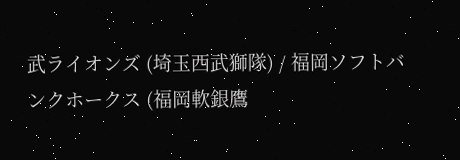武ライオンズ (埼玉西武獅隊) / 福岡ソフトバンクホークス (福岡軟銀鷹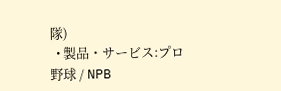隊)
  • 製品・サービス:プロ野球 / NPB